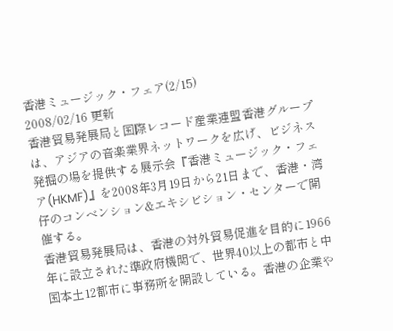香港ミュージック・フェア(2/15)
2008/02/16 更新
香港貿易発展局と国際レコード産業連盟香港グループは、アジアの音楽業界ネットワークを広げ、ビジネス発掘の場を提供する展示会『香港ミュージック・フェア(HKMF)』を2008年3月19日から21日まで、香港・湾仔のコンベンション&エキシビション・センターで開催する。
香港貿易発展局は、香港の対外貿易促進を目的に1966年に設立された準政府機関で、世界40以上の都市と中国本土12都市に事務所を開設している。香港の企業や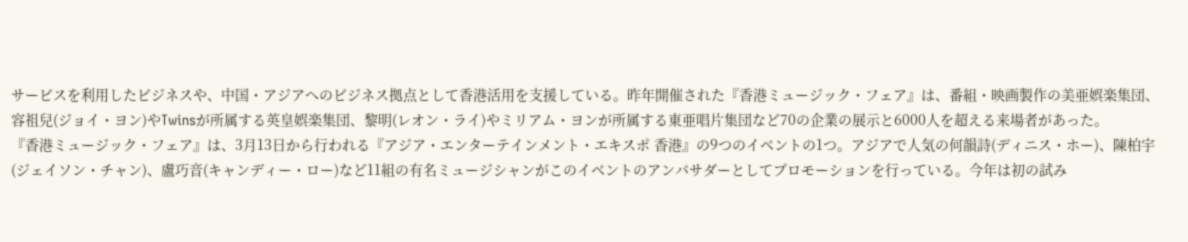サービスを利用したビジネスや、中国・アジアへのビジネス拠点として香港活用を支援している。昨年開催された『香港ミュージック・フェア』は、番組・映画製作の美亜娯楽集団、容祖兒(ジョイ・ヨン)やTwinsが所属する英皇娯楽集団、黎明(レオン・ライ)やミリアム・ヨンが所属する東亜唱片集団など70の企業の展示と6000人を超える来場者があった。
『香港ミュージック・フェア』は、3月13日から行われる『アジア・エンターテインメント・エキスポ 香港』の9つのイベントの1つ。アジアで人気の何韻詩(ディニス・ホー)、陳柏宇(ジェイソン・チャン)、盧巧音(キャンディー・ロー)など11組の有名ミュージシャンがこのイベントのアンバサダーとしてプロモーションを行っている。今年は初の試み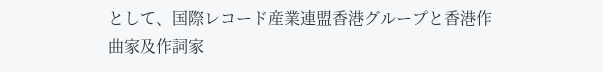として、国際レコード産業連盟香港グループと香港作曲家及作詞家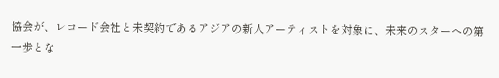協会が、レコード会社と未契約であるアジアの新人アーティストを対象に、未来のスターへの第一歩とな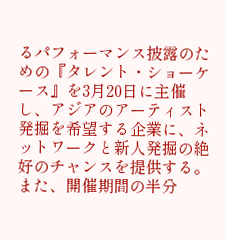るパフォーマンス披露のための『タレント・ショーケース』を3月20日に主催し、アジアのアーティスト発掘を希望する企業に、ネットワークと新人発掘の絶好のチャンスを提供する。また、開催期間の半分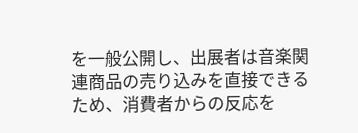を一般公開し、出展者は音楽関連商品の売り込みを直接できるため、消費者からの反応を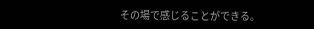その場で感じることができる。